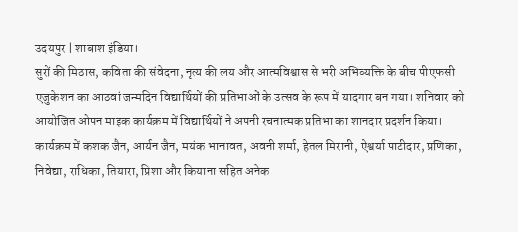उदयपुर | शाबाश इंडिया।
सुरों की मिठास, कविता की संवेदना, नृत्य की लय और आत्मविश्वास से भरी अभिव्यक्ति के बीच पीएफसी एजुकेशन का आठवां जन्मदिन विद्यार्थियों की प्रतिभाओं के उत्सव के रूप में यादगार बन गया। शनिवार को आयोजित ओपन माइक कार्यक्रम में विद्यार्थियों ने अपनी रचनात्मक प्रतिभा का शानदार प्रदर्शन किया।
कार्यक्रम में कशक जैन, आर्यन जैन, मयंक भानावत, अवनी शर्मा, हेतल मिरानी, ऐश्वर्या पाटीदार, प्रणिका, निवेद्या, राधिका, तियारा, प्रिशा और कियाना सहित अनेक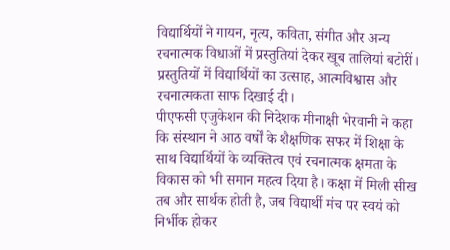विद्यार्थियों ने गायन, नृत्य, कविता, संगीत और अन्य रचनात्मक विधाओं में प्रस्तुतियां देकर खूब तालियां बटोरीं। प्रस्तुतियों में विद्यार्थियों का उत्साह, आत्मविश्वास और रचनात्मकता साफ दिखाई दी।
पीएफसी एजुकेशन की निदेशक मीनाक्षी भेरवानी ने कहा कि संस्थान ने आठ वर्षों के शैक्षणिक सफर में शिक्षा के साथ विद्यार्थियों के व्यक्तित्व एवं रचनात्मक क्षमता के विकास को भी समान महत्व दिया है। कक्षा में मिली सीख तब और सार्थक होती है, जब विद्यार्थी मंच पर स्वयं को निर्भीक होकर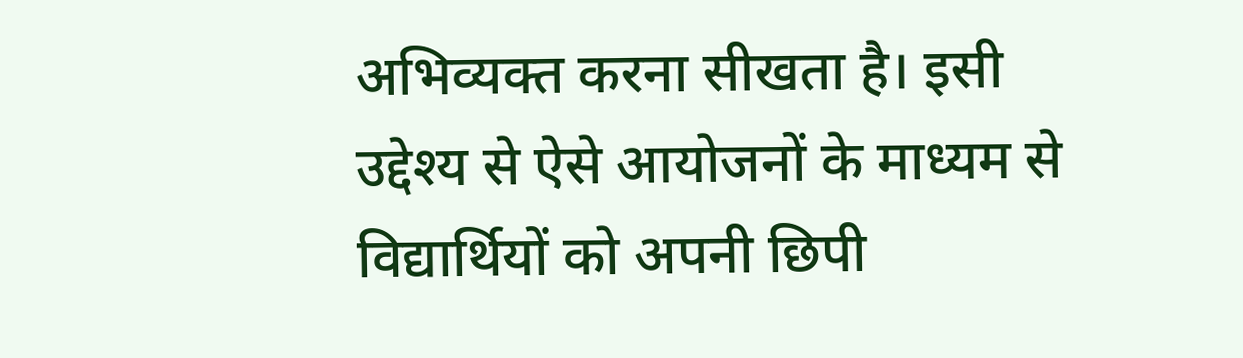अभिव्यक्त करना सीखता है। इसी उद्देश्य से ऐसे आयोजनों के माध्यम से विद्यार्थियों को अपनी छिपी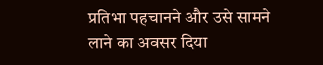प्रतिभा पहचानने और उसे सामने लाने का अवसर दिया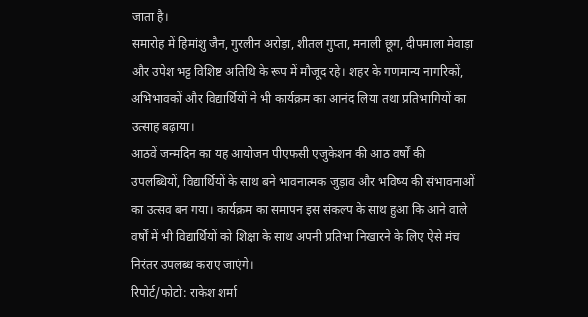जाता है।
समारोह में हिमांशु जैन, गुरलीन अरोड़ा, शीतल गुप्ता, मनाली छूग, दीपमाला मेवाड़ा और उपेश भट्ट विशिष्ट अतिथि के रूप में मौजूद रहे। शहर के गणमान्य नागरिकों, अभिभावकों और विद्यार्थियों ने भी कार्यक्रम का आनंद लिया तथा प्रतिभागियों का उत्साह बढ़ाया।
आठवें जन्मदिन का यह आयोजन पीएफसी एजुकेशन की आठ वर्षों की उपलब्धियों, विद्यार्थियों के साथ बने भावनात्मक जुड़ाव और भविष्य की संभावनाओं का उत्सव बन गया। कार्यक्रम का समापन इस संकल्प के साथ हुआ कि आने वाले वर्षों में भी विद्यार्थियों को शिक्षा के साथ अपनी प्रतिभा निखारने के लिए ऐसे मंच निरंतर उपलब्ध कराए जाएंगे।
रिपोर्ट/फोटो: राकेश शर्मा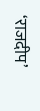‘राजदीप’